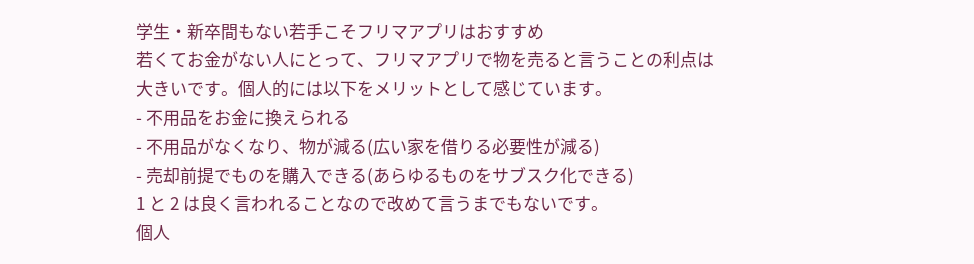学生・新卒間もない若手こそフリマアプリはおすすめ
若くてお金がない人にとって、フリマアプリで物を売ると言うことの利点は大きいです。個人的には以下をメリットとして感じています。
- 不用品をお金に換えられる
- 不用品がなくなり、物が減る(広い家を借りる必要性が減る)
- 売却前提でものを購入できる(あらゆるものをサブスク化できる)
1 と 2 は良く言われることなので改めて言うまでもないです。
個人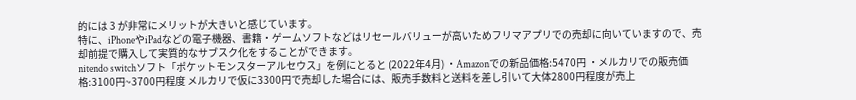的には 3 が非常にメリットが大きいと感じています。
特に、iPhoneやiPadなどの電子機器、書籍・ゲームソフトなどはリセールバリューが高いためフリマアプリでの売却に向いていますので、売却前提で購入して実質的なサブスク化をすることができます。
nitendo switchソフト「ポケットモンスターアルセウス」を例にとると (2022年4月) ・Amazonでの新品価格:5470円 ・メルカリでの販売価格:3100円~3700円程度 メルカリで仮に3300円で売却した場合には、販売手数料と送料を差し引いて大体2800円程度が売上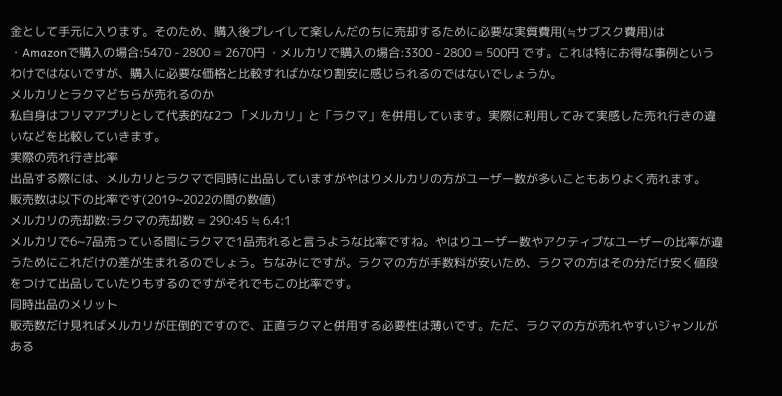金として手元に入ります。そのため、購入後プレイして楽しんだのちに売却するために必要な実質費用(≒サブスク費用)は ・Amazonで購入の場合:5470 - 2800 = 2670円 ・メルカリで購入の場合:3300 - 2800 = 500円 です。これは特にお得な事例というわけではないですが、購入に必要な価格と比較すればかなり割安に感じられるのではないでしょうか。
メルカリとラクマどちらが売れるのか
私自身はフリマアプリとして代表的な2つ 「メルカリ」と「ラクマ」を併用しています。実際に利用してみて実感した売れ行きの違いなどを比較していきます。
実際の売れ行き比率
出品する際には、メルカリとラクマで同時に出品していますがやはりメルカリの方がユーザー数が多いこともありよく売れます。
販売数は以下の比率です(2019~2022の間の数値)
メルカリの売却数:ラクマの売却数 = 290:45 ≒ 6.4:1
メルカリで6~7品売っている間にラクマで1品売れると言うような比率ですね。やはりユーザー数やアクティブなユーザーの比率が違うためにこれだけの差が生まれるのでしょう。ちなみにですが。ラクマの方が手数料が安いため、ラクマの方はその分だけ安く値段をつけて出品していたりもするのですがそれでもこの比率です。
同時出品のメリット
販売数だけ見ればメルカリが圧倒的ですので、正直ラクマと併用する必要性は薄いです。ただ、ラクマの方が売れやすいジャンルがある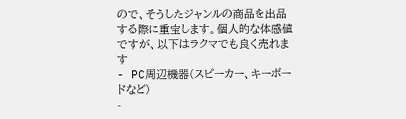ので、そうしたジャンルの商品を出品する際に重宝します。個人的な体感値ですが、以下はラクマでも良く売れます
- PC周辺機器(スピーカー、キーボードなど)
-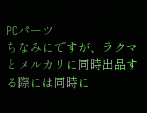PCパーツ
ちなみにですが、ラクマとメルカリに同時出品する際には同時に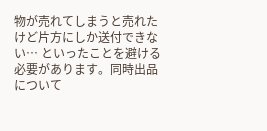物が売れてしまうと売れたけど片方にしか送付できない… といったことを避ける必要があります。同時出品について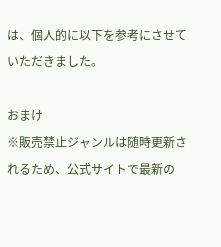は、個人的に以下を参考にさせていただきました。

おまけ
※販売禁止ジャンルは随時更新されるため、公式サイトで最新の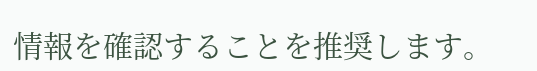情報を確認することを推奨します。